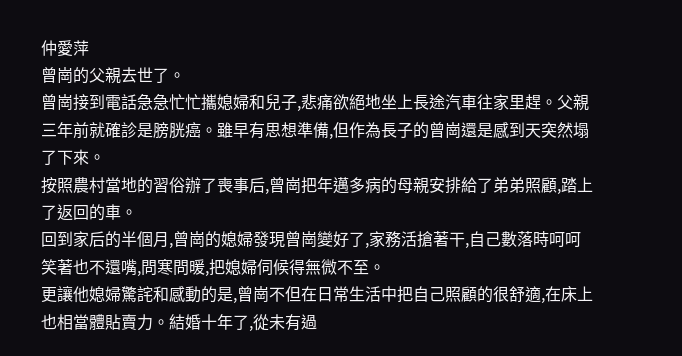仲愛萍
曾崗的父親去世了。
曾崗接到電話急急忙忙攜媳婦和兒子,悲痛欲絕地坐上長途汽車往家里趕。父親三年前就確診是膀胱癌。雖早有思想準備,但作為長子的曾崗還是感到天突然塌了下來。
按照農村當地的習俗辦了喪事后,曾崗把年邁多病的母親安排給了弟弟照顧,踏上了返回的車。
回到家后的半個月,曾崗的媳婦發現曾崗變好了,家務活搶著干,自己數落時呵呵笑著也不還嘴,問寒問暖,把媳婦伺候得無微不至。
更讓他媳婦驚詫和感動的是,曾崗不但在日常生活中把自己照顧的很舒適,在床上也相當體貼賣力。結婚十年了,從未有過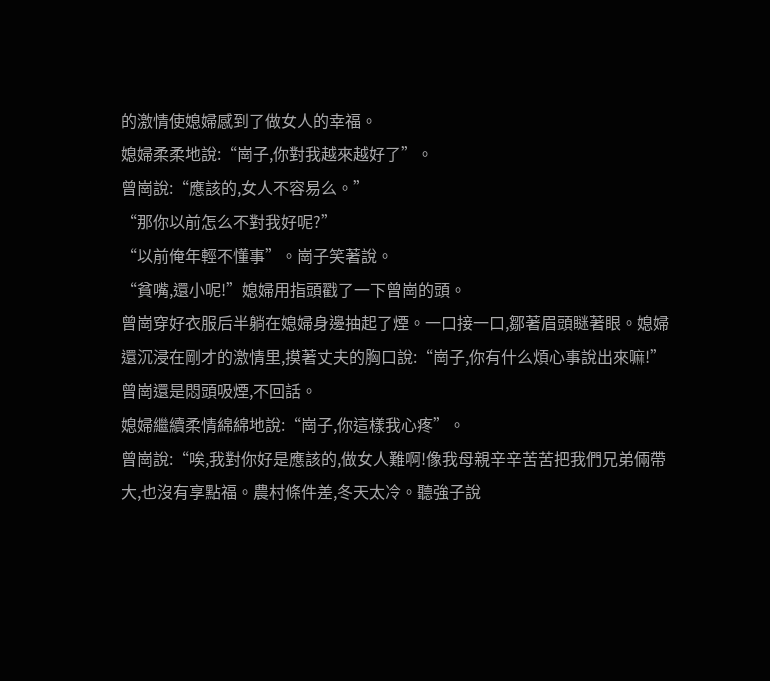的激情使媳婦感到了做女人的幸福。
媳婦柔柔地說:“崗子,你對我越來越好了”。
曾崗說:“應該的,女人不容易么。”
“那你以前怎么不對我好呢?”
“以前俺年輕不懂事”。崗子笑著說。
“貧嘴,還小呢!”媳婦用指頭戳了一下曾崗的頭。
曾崗穿好衣服后半躺在媳婦身邊抽起了煙。一口接一口,鄒著眉頭瞇著眼。媳婦還沉浸在剛才的激情里,摸著丈夫的胸口說:“崗子,你有什么煩心事說出來嘛!”
曾崗還是悶頭吸煙,不回話。
媳婦繼續柔情綿綿地說:“崗子,你這樣我心疼”。
曾崗說:“唉,我對你好是應該的,做女人難啊!像我母親辛辛苦苦把我們兄弟倆帶大,也沒有享點福。農村條件差,冬天太冷。聽強子說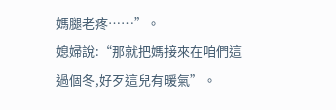媽腿老疼……”。
媳婦說:“那就把媽接來在咱們這過個冬,好歹這兒有暖氣”。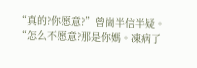“真的?你愿意?”曾崗半信半疑。
“怎么不愿意?那是你媽。凍病了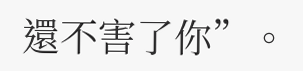還不害了你”。